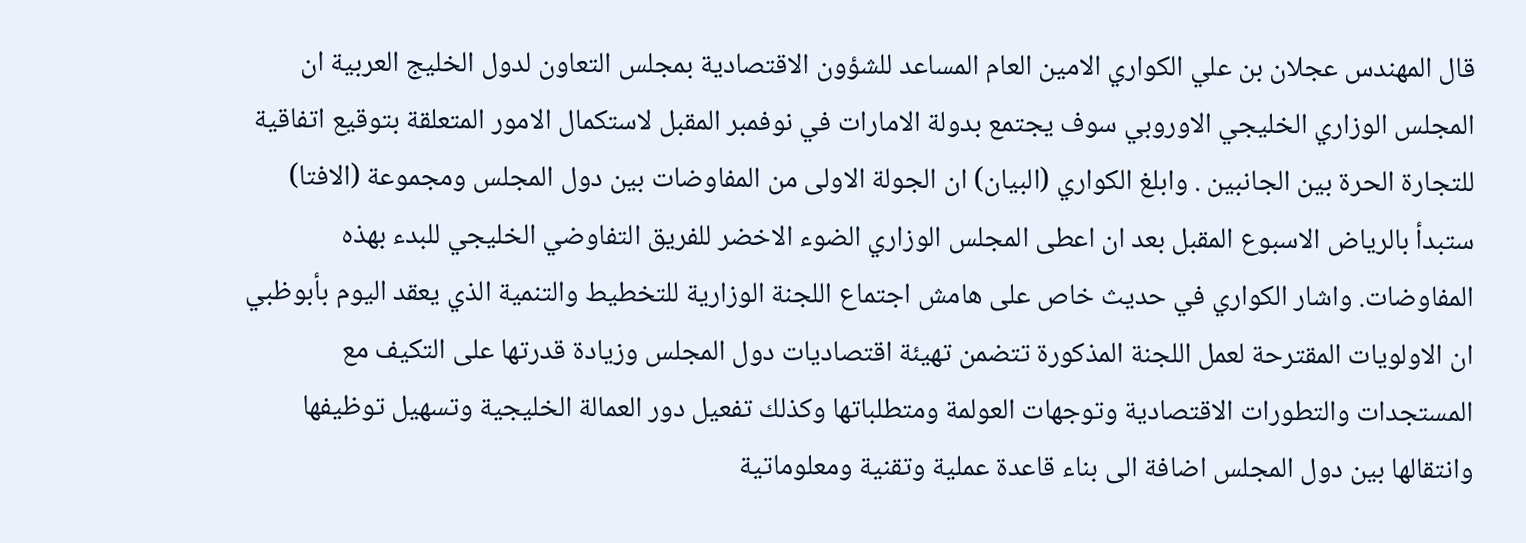قال المهندس عجلان بن علي الكواري الامين العام المساعد للشؤون الاقتصادية بمجلس التعاون لدول الخليج العربية ان المجلس الوزاري الخليجي الاوروبي سوف يجتمع بدولة الامارات في نوفمبر المقبل لاستكمال الامور المتعلقة بتوقيع اتفاقية للتجارة الحرة بين الجانبين . وابلغ الكواري (البيان) ان الجولة الاولى من المفاوضات بين دول المجلس ومجموعة (الافتا) ستبدأ بالرياض الاسبوع المقبل بعد ان اعطى المجلس الوزاري الضوء الاخضر للفريق التفاوضي الخليجي للبدء بهذه المفاوضات. واشار الكواري في حديث خاص على هامش اجتماع اللجنة الوزارية للتخطيط والتنمية الذي يعقد اليوم بأبوظبي ان الاولويات المقترحة لعمل اللجنة المذكورة تتضمن تهيئة اقتصاديات دول المجلس وزيادة قدرتها على التكيف مع المستجدات والتطورات الاقتصادية وتوجهات العولمة ومتطلباتها وكذلك تفعيل دور العمالة الخليجية وتسهيل توظيفها وانتقالها بين دول المجلس اضافة الى بناء قاعدة عملية وتقنية ومعلوماتية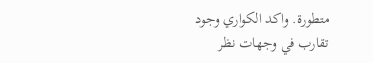متطورة. واكد الكواري وجود تقارب في وجهات نظر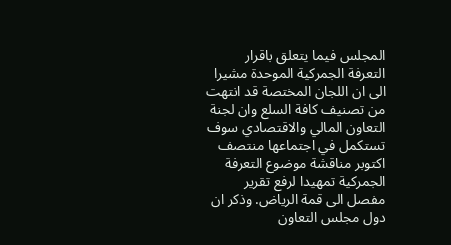المجلس فيما يتعلق باقرار التعرفة الجمركية الموحدة مشيرا الى ان اللجان المختصة قد انتهت من تصنيف كافة السلع وان لجنة التعاون المالي والاقتصادي سوف تستكمل في اجتماعها منتصف اكتوبر مناقشة موضوع التعرفة الجمركية تمهيدا لرفع تقرير مفصل الى قمة الرياض. وذكر ان دول مجلس التعاون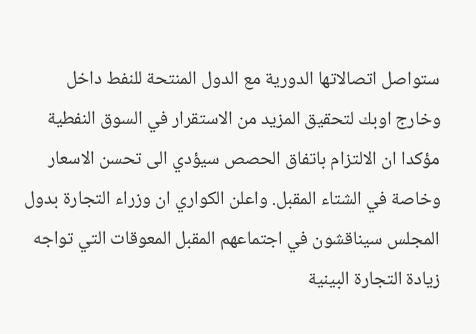ستواصل اتصالاتها الدورية مع الدول المنتحة للنفط داخل وخارج اوبك لتحقيق المزيد من الاستقرار في السوق النفطية مؤكدا ان الالتزام باتفاق الحصص سيؤدي الى تحسن الاسعار وخاصة في الشتاء المقبل. واعلن الكواري ان وزراء التجارة بدول المجلس سيناقشون في اجتماعهم المقبل المعوقات التي تواجه زيادة التجارة البينية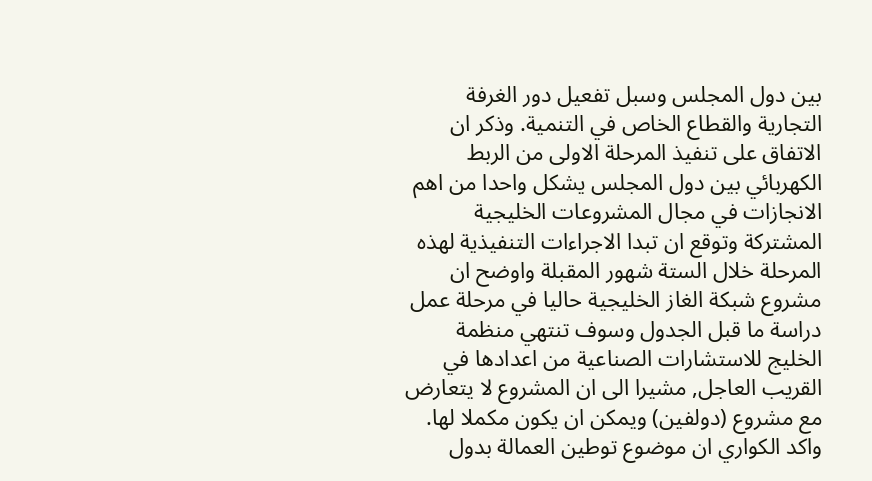بين دول المجلس وسبل تفعيل دور الغرفة التجارية والقطاع الخاص في التنمية. وذكر ان الاتفاق على تنفيذ المرحلة الاولى من الربط الكهربائي بين دول المجلس يشكل واحدا من اهم الانجازات في مجال المشروعات الخليجية المشتركة وتوقع ان تبدا الاجراءات التنفيذية لهذه المرحلة خلال الستة شهور المقبلة واوضح ان مشروع شبكة الغاز الخليجية حاليا في مرحلة عمل دراسة ما قبل الجدول وسوف تنتهي منظمة الخليج للاستشارات الصناعية من اعدادها في القريب العاجل, مشيرا الى ان المشروع لا يتعارض مع مشروع (دولفين) ويمكن ان يكون مكملا لها. واكد الكواري ان موضوع توطين العمالة بدول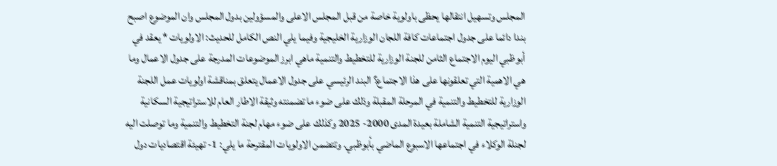المجلس وتسهيل انتقالها يحظى باولوية خاصة من قبل المجلس الاعلى والمسؤولين بدول المجلس وان الموضوع اصبح بندا دائما على جدول اجتماعات كافة اللجان الوزارية الخليجية وفيما يلي النص الكامل للحديث: الاولويات * يعقد في أبوظبي اليوم الاجتماع الثامن للجنة الوزارية للتخطيط والتنمية ماهي ابرز الموضوعات المدرجة على جدول الاعمال وما هي الاهمية التي تعلقونها على هذا الاجتماع؟ البند الرئيسي على جدول الاعمال يتعلق بمناقشة اولويات عمل اللجنة الوزارية للتخطيط والتنمية في المرحلة المقبلة وذلك على ضوء ما تضمنته وثيقة الاطار العام للاستراتيجية السكانية واستراتيجية التنمية الشاملة بعيدة المدى 2000- 2025 وكذلك على ضوء مهام لجنة التخطيط والتنمية وما توصلت اليه لجنلة الوكلاء في اجتماعها الاسبوع الماضي بأبوظبي. وتتضمن الاولويات المقترحة ما يلي: 1- تهيئة اقتصاديات دول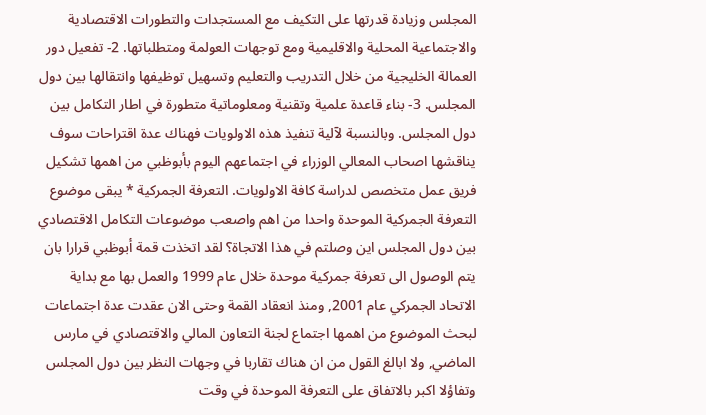المجلس وزيادة قدرتها على التكيف مع المستجدات والتطورات الاقتصادية والاجتماعية المحلية والاقليمية ومع توجهات العولمة ومتطلباتها. 2- تفعيل دور العمالة الخليجية من خلال التدريب والتعليم وتسهيل توظيفها وانتقالها بين دول المجلس. 3- بناء قاعدة علمية وتقنية ومعلوماتية متطورة في اطار التكامل بين دول المجلس. وبالنسبة لآلية تنفيذ هذه الاولويات فهناك عدة اقتراحات سوف يناقشها اصحاب المعالي الوزراء في اجتماعهم اليوم بأبوظبي من اهمها تشكيل فريق عمل متخصص لدراسة كافة الاولويات. التعرفة الجمركية * يبقى موضوع التعرفة الجمركية الموحدة واحدا من اهم واصعب موضوعات التكامل الاقتصادي بين دول المجلس اين وصلتم في هذا الاتجاة؟ لقد اتخذت قمة أبوظبي قرارا بان يتم الوصول الى تعرفة جمركية موحدة خلال عام 1999 والعمل بها مع بداية الاتحاد الجمركي عام 2001, ومنذ انعقاد القمة وحتى الان عقدت عدة اجتماعات لبحث الموضوع من اهمها اجتماع لجنة التعاون المالي والاقتصادي في مارس الماضي, ولا ابالغ القول من ان هناك تقاربا في وجهات النظر بين دول المجلس وتفاؤلا اكبر بالاتفاق على التعرفة الموحدة في وقت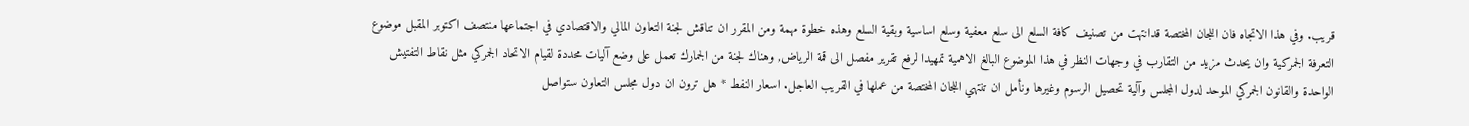قريب. وفي هذا الاتجاه فان اللجان المختصة قدانتهت من تصنيف كافة السلع الى سلع معفية وسلع اساسية وبقية السلع وهذه خطوة مهمة ومن المقرر ان تناقش لجنة التعاون المالي والاقتصادي في اجتماعها منتصف اكتوبر المقبل موضوع التعرفة الجمركية وان يحدث مزيد من التقارب في وجهات النظر في هذا الموضوع البالغ الاهمية تمهيدا لرفع تقرير مفصل الى قمة الرياض, وهناك لجنة من الجمارك تعمل على وضع آليات محددة لقيام الاتحاد الجمركي مثل نقاط التفتيش الواحدة والقانون الجمركي الموحد لدول المجلس وآلية تحصيل الرسوم وغيرها ونأمل ان تنتهي اللجان المختصة من عملها في القريب العاجل. اسعار النفط * هل ترون ان دول مجلس التعاون ستواصل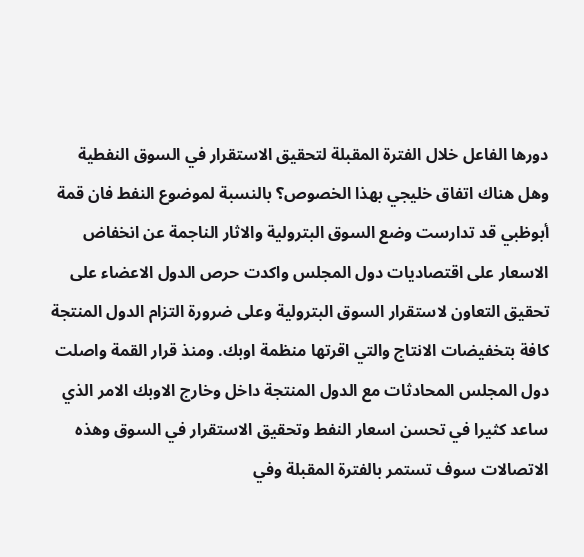دورها الفاعل خلال الفترة المقبلة لتحقيق الاستقرار في السوق النفطية وهل هناك اتفاق خليجي بهذا الخصوص؟ بالنسبة لموضوع النفط فان قمة أبوظبي قد تدارست وضع السوق البترولية والاثار الناجمة عن انخفاض الاسعار على اقتصاديات دول المجلس واكدت حرص الدول الاعضاء على تحقيق التعاون لاستقرار السوق البترولية وعلى ضرورة التزام الدول المنتجة كافة بتخفيضات الانتاج والتي اقرتها منظمة اوبك. ومنذ قرار القمة واصلت دول المجلس المحادثات مع الدول المنتجة داخل وخارج الاوبك الامر الذي ساعد كثيرا في تحسن اسعار النفط وتحقيق الاستقرار في السوق وهذه الاتصالات سوف تستمر بالفترة المقبلة وفي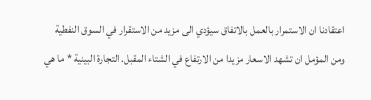اعتقادنا ان الاستمرار بالعمل بالاتفاق سيؤدي الى مزيد من الاستقرار في السوق النفطية ومن المؤمل ان تشهد الاسعار مزيدا من الارتفاع في الشتاء المقبل. التجارة البينية * ما هي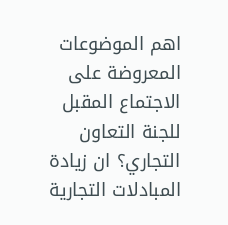اهم الموضوعات المعروضة على الاجتماع المقبل للجنة التعاون التجاري؟ ان زيادة المبادلات التجارية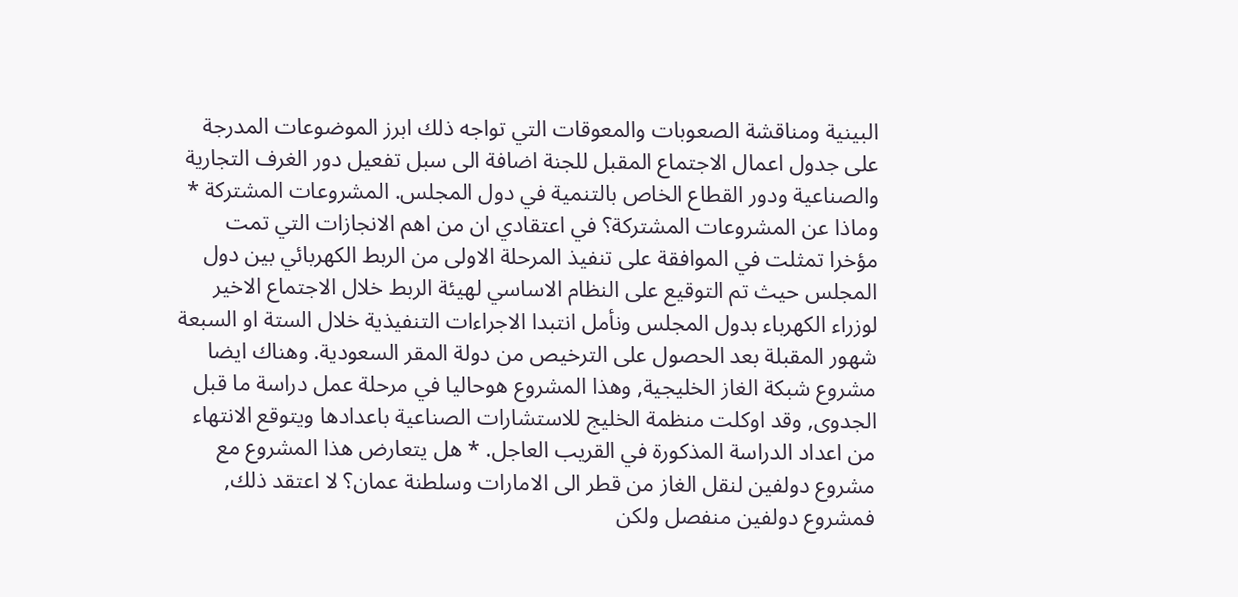البينية ومناقشة الصعوبات والمعوقات التي تواجه ذلك ابرز الموضوعات المدرجة على جدول اعمال الاجتماع المقبل للجنة اضافة الى سبل تفعيل دور الغرف التجارية والصناعية ودور القطاع الخاص بالتنمية في دول المجلس. المشروعات المشتركة * وماذا عن المشروعات المشتركة؟ في اعتقادي ان من اهم الانجازات التي تمت مؤخرا تمثلت في الموافقة على تنفيذ المرحلة الاولى من الربط الكهربائي بين دول المجلس حيث تم التوقيع على النظام الاساسي لهيئة الربط خلال الاجتماع الاخير لوزراء الكهرباء بدول المجلس ونأمل انتبدا الاجراءات التنفيذية خلال الستة او السبعة شهور المقبلة بعد الحصول على الترخيص من دولة المقر السعودية. وهناك ايضا مشروع شبكة الغاز الخليجية, وهذا المشروع هوحاليا في مرحلة عمل دراسة ما قبل الجدوى, وقد اوكلت منظمة الخليج للاستشارات الصناعية باعدادها ويتوقع الانتهاء من اعداد الدراسة المذكورة في القريب العاجل. * هل يتعارض هذا المشروع مع مشروع دولفين لنقل الغاز من قطر الى الامارات وسلطنة عمان؟ لا اعتقد ذلك, فمشروع دولفين منفصل ولكن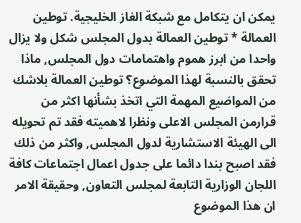يمكن ان يتكامل مع شبكة الغاز الخليجية. توطين العمالة * توطين العمالة بدول المجلس شكل ولا يزال واحدا من ابرز هموم واهتمامات دول المجلس, ماذا تحقق بالنسبة لهذا الموضوع؟ توطين العمالة بلاشك من المواضيع المهمة التي اتخذ بشأنها اكثر من قرارمن المجلس الاعلى ونظرا لاهميته فقد تم تحويله الى الهيئة الاستشارية لدول المجلس, واكثر من ذلك فقد اصبح بندا دائما على جدول اعمال اجتماعات كافة اللجان الوزارية التابعة لمجلس التعاون, وحقيقة الامر ان هذا الموضوع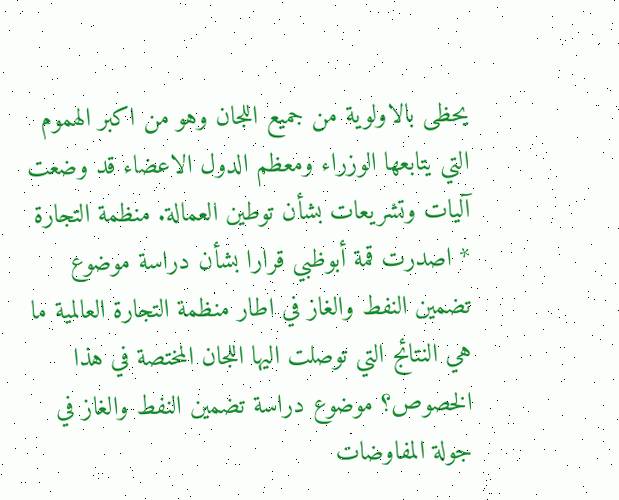يحظى بالاولوية من جميع اللجان وهو من اكبر الهموم التي يتابعها الوزراء ومعظم الدول الاعضاء قد وضعت آليات وتشريعات بشأن توطين العمالة. منظمة التجارة * اصدرت قمة أبوظبي قرارا بشأن دراسة موضوع تضمين النفط والغاز في اطار منظمة التجارة العالمية ما هي النتائج التي توصلت اليها اللجان المختصة في هذا الخصوص؟ موضوع دراسة تضمين النفط والغاز في جولة المفاوضات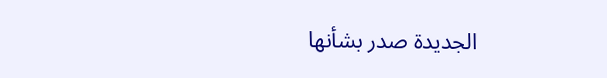الجديدة صدر بشأنها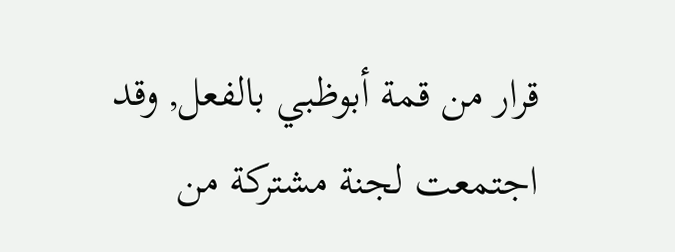قرار من قمة أبوظبي بالفعل, وقد اجتمعت لجنة مشتركة من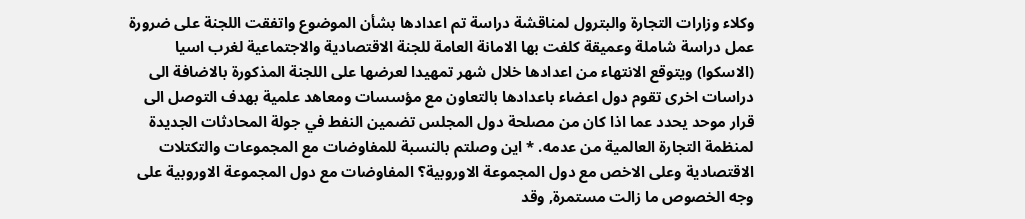وكلاء وزارات التجارة والبترول لمناقشة دراسة تم اعدادها بشأن الموضوع واتفقت اللجنة على ضرورة عمل دراسة شاملة وعميقة كلفت بها الامانة العامة للجنة الاقتصادية والاجتماعية لغرب اسيا (الاسكوا) ويتوقع الانتهاء من اعدادها خلال شهر تمهيدا لعرضها على اللجنة المذكورة بالاضافة الى دراسات اخرى تقوم دول اعضاء باعدادها بالتعاون مع مؤسسات ومعاهد علمية بهدف التوصل الى قرار موحد يحدد عما اذا كان من مصلحة دول المجلس تضمين النفط في جولة المحادثات الجديدة لمنظمة التجارة العالمية من عدمه. * اين وصلتم بالنسبة للمفاوضات مع المجموعات والتكتلات الاقتصادية وعلى الاخص مع دول المجموعة الاوروبية؟ المفاوضات مع دول المجموعة الاوروبية على وجه الخصوص ما زالت مستمرة, وقد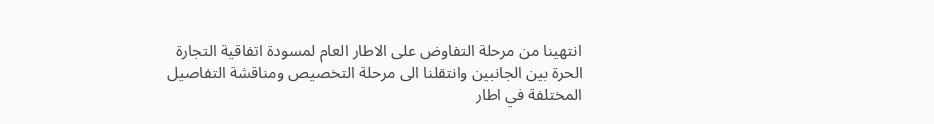انتهينا من مرحلة التفاوض على الاطار العام لمسودة اتفاقية التجارة الحرة بين الجانبين وانتقلنا الى مرحلة التخصيص ومناقشة التفاصيل المختلفة في اطار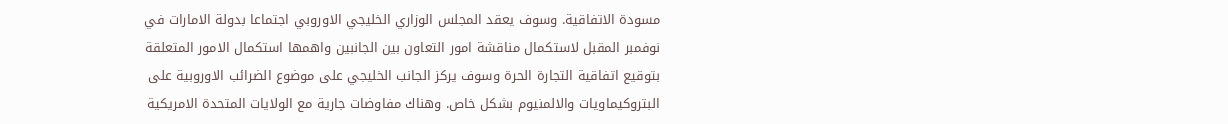مسودة الاتفاقية. وسوف يعقد المجلس الوزاري الخليجي الاوروبي اجتماعا بدولة الامارات في نوفمبر المقبل لاستكمال مناقشة امور التعاون بين الجانبين واهمها استكمال الامور المتعلقة بتوقيع اتفاقية التجارة الحرة وسوف يركز الجانب الخليجي على موضوع الضرائب الاوروبية على البتروكيماويات والالمنيوم بشكل خاص. وهناك مفاوضات جارية مع الولايات المتحدة الامريكية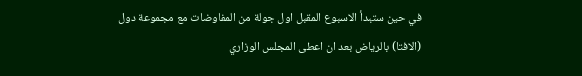في حين ستبدأ الاسبوع المقبل اول جولة من المفاوضات مع مجموعة دول (الافتا) بالرياض بعد ان اعطى المجلس الوزاري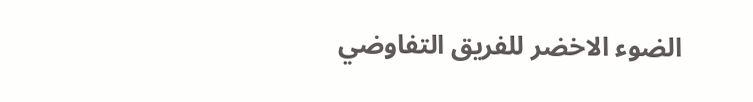الضوء الاخضر للفريق التفاوضي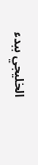الخليجي ببدء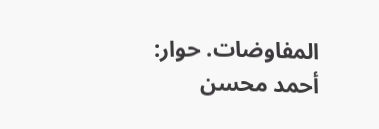المفاوضات. حوار: أحمد محسن